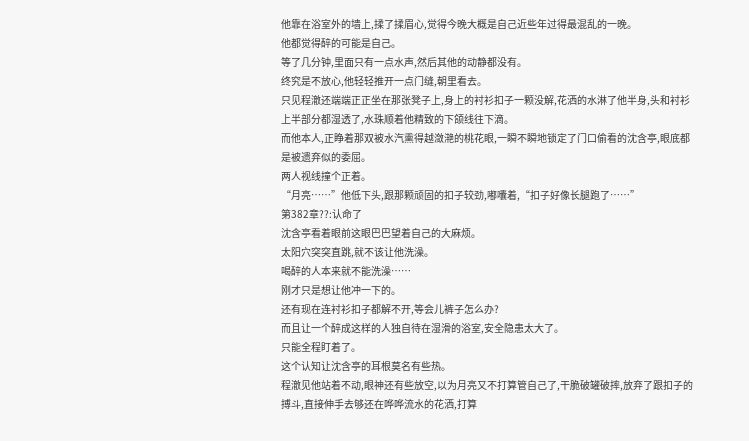他靠在浴室外的墙上,揉了揉眉心,觉得今晚大概是自己近些年过得最混乱的一晚。
他都觉得醉的可能是自己。
等了几分钟,里面只有一点水声,然后其他的动静都没有。
终究是不放心,他轻轻推开一点门缝,朝里看去。
只见程澈还端端正正坐在那张凳子上,身上的衬衫扣子一颗没解,花洒的水淋了他半身,头和衬衫上半部分都湿透了,水珠顺着他精致的下颌线往下滴。
而他本人,正睁着那双被水汽熏得越潋滟的桃花眼,一瞬不瞬地锁定了门口偷看的沈含亭,眼底都是被遗弃似的委屈。
两人视线撞个正着。
“月亮……”他低下头,跟那颗顽固的扣子较劲,嘟囔着,“扣子好像长腿跑了……”
第382章??:认命了
沈含亭看着眼前这眼巴巴望着自己的大麻烦。
太阳穴突突直跳,就不该让他洗澡。
喝醉的人本来就不能洗澡……
刚才只是想让他冲一下的。
还有现在连衬衫扣子都解不开,等会儿裤子怎么办?
而且让一个醉成这样的人独自待在湿滑的浴室,安全隐患太大了。
只能全程盯着了。
这个认知让沈含亭的耳根莫名有些热。
程澈见他站着不动,眼神还有些放空,以为月亮又不打算管自己了,干脆破罐破摔,放弃了跟扣子的搏斗,直接伸手去够还在哗哗流水的花洒,打算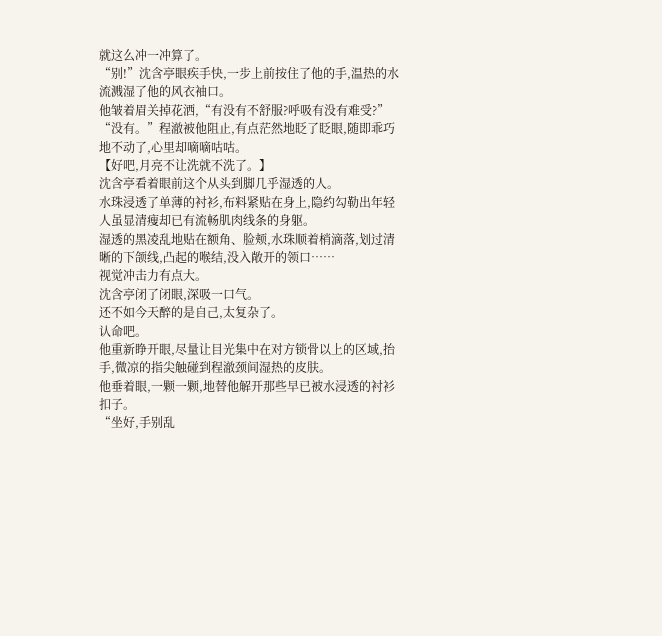就这么冲一冲算了。
“别!”沈含亭眼疾手快,一步上前按住了他的手,温热的水流溅湿了他的风衣袖口。
他皱着眉关掉花洒,“有没有不舒服?呼吸有没有难受?”
“没有。”程澈被他阻止,有点茫然地眨了眨眼,随即乖巧地不动了,心里却嘀嘀咕咕。
【好吧,月亮不让洗就不洗了。】
沈含亭看着眼前这个从头到脚几乎湿透的人。
水珠浸透了单薄的衬衫,布料紧贴在身上,隐约勾勒出年轻人虽显清瘦却已有流畅肌肉线条的身躯。
湿透的黑凌乱地贴在额角、脸颊,水珠顺着梢滴落,划过清晰的下颌线,凸起的喉结,没入敞开的领口……
视觉冲击力有点大。
沈含亭闭了闭眼,深吸一口气。
还不如今天醉的是自己,太复杂了。
认命吧。
他重新睁开眼,尽量让目光集中在对方锁骨以上的区域,抬手,微凉的指尖触碰到程澈颈间湿热的皮肤。
他垂着眼,一颗一颗,地替他解开那些早已被水浸透的衬衫扣子。
“坐好,手别乱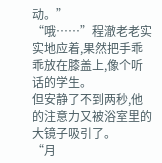动。”
“哦……”程澈老老实实地应着,果然把手乖乖放在膝盖上,像个听话的学生。
但安静了不到两秒,他的注意力又被浴室里的大镜子吸引了。
“月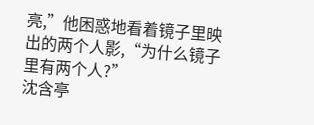亮,”他困惑地看着镜子里映出的两个人影,“为什么镜子里有两个人?”
沈含亭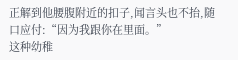正解到他腰腹附近的扣子,闻言头也不抬,随口应付:“因为我跟你在里面。”
这种幼稚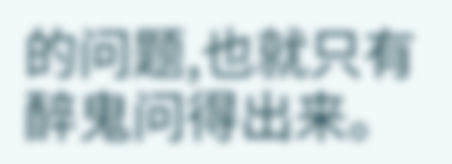的问题,也就只有醉鬼问得出来。